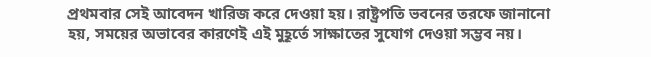প্রথমবার সেই আবেদন খারিজ করে দেওয়া হয়। রাষ্ট্রপতি ভবনের তরফে জানানো হয়, সময়ের অভাবের কারণেই এই মুহূর্তে সাক্ষাতের সুযোগ দেওয়া সম্ভব নয়।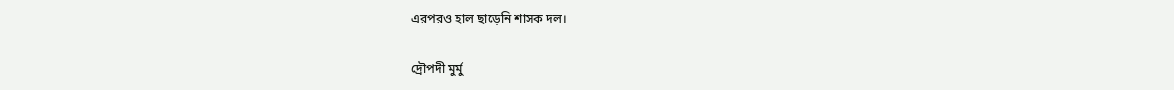এরপরও হাল ছাড়েনি শাসক দল।

দ্রৌপদী মুর্মু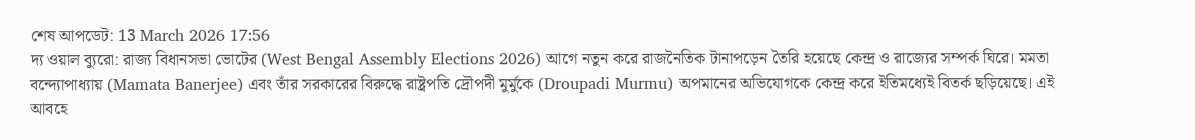শেষ আপডেট: 13 March 2026 17:56
দ্য ওয়াল ব্যুরো: রাজ্য বিধানসভা ভোটের (West Bengal Assembly Elections 2026) আগে নতুন করে রাজনৈতিক টানাপড়েন তৈরি হয়েছে কেন্দ্র ও রাজ্যের সম্পর্ক ঘিরে। মমতা বন্দ্যোপাধ্যায় (Mamata Banerjee) এবং তাঁর সরকারের বিরুদ্ধে রাষ্ট্রপতি দ্রৌপদী মুর্মুকে (Droupadi Murmu) অপমানের অভিযোগকে কেন্দ্র করে ইতিমধ্যেই বিতর্ক ছড়িয়েছে। এই আবহে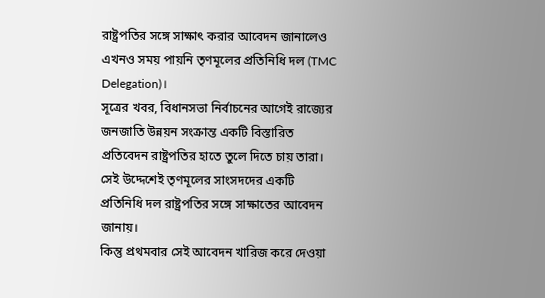রাষ্ট্রপতির সঙ্গে সাক্ষাৎ করার আবেদন জানালেও এখনও সময় পায়নি তৃণমূলের প্রতিনিধি দল (TMC Delegation)।
সূত্রের খবর, বিধানসভা নির্বাচনের আগেই রাজ্যের জনজাতি উন্নয়ন সংক্রান্ত একটি বিস্তারিত প্রতিবেদন রাষ্ট্রপতির হাতে তুলে দিতে চায় তারা। সেই উদ্দেশেই তৃণমূলের সাংসদদের একটি প্রতিনিধি দল রাষ্ট্রপতির সঙ্গে সাক্ষাতের আবেদন জানায়।
কিন্তু প্রথমবার সেই আবেদন খারিজ করে দেওয়া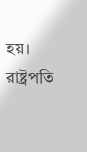হয়। রাষ্ট্রপতি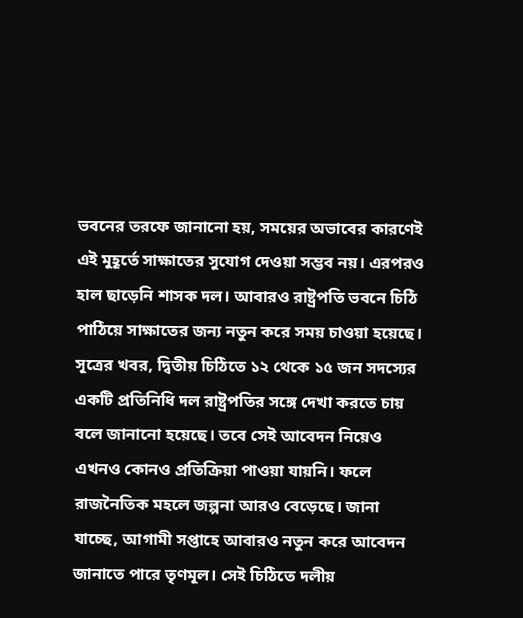ভবনের তরফে জানানো হয়, সময়ের অভাবের কারণেই এই মুহূর্তে সাক্ষাতের সুযোগ দেওয়া সম্ভব নয়। এরপরও হাল ছাড়েনি শাসক দল। আবারও রাষ্ট্রপতি ভবনে চিঠি পাঠিয়ে সাক্ষাতের জন্য নতুন করে সময় চাওয়া হয়েছে।
সূত্রের খবর, দ্বিতীয় চিঠিতে ১২ থেকে ১৫ জন সদস্যের একটি প্রতিনিধি দল রাষ্ট্রপতির সঙ্গে দেখা করতে চায় বলে জানানো হয়েছে। তবে সেই আবেদন নিয়েও এখনও কোনও প্রতিক্রিয়া পাওয়া যায়নি। ফলে রাজনৈতিক মহলে জল্পনা আরও বেড়েছে। জানা যাচ্ছে, আগামী সপ্তাহে আবারও নতুন করে আবেদন জানাতে পারে তৃণমূল। সেই চিঠিতে দলীয়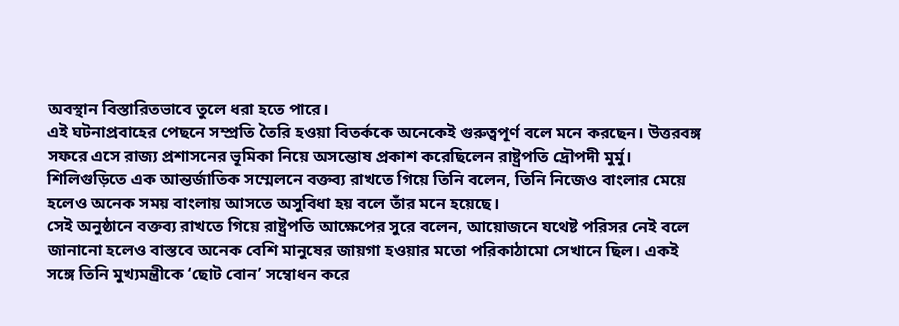অবস্থান বিস্তারিতভাবে তুলে ধরা হতে পারে।
এই ঘটনাপ্রবাহের পেছনে সম্প্রতি তৈরি হওয়া বিতর্ককে অনেকেই গুরুত্বপূর্ণ বলে মনে করছেন। উত্তরবঙ্গ সফরে এসে রাজ্য প্রশাসনের ভূমিকা নিয়ে অসন্তোষ প্রকাশ করেছিলেন রাষ্ট্রপতি দ্রৌপদী মুর্মু। শিলিগুড়িতে এক আন্তর্জাতিক সম্মেলনে বক্তব্য রাখতে গিয়ে তিনি বলেন, তিনি নিজেও বাংলার মেয়ে হলেও অনেক সময় বাংলায় আসতে অসুবিধা হয় বলে তাঁর মনে হয়েছে।
সেই অনুষ্ঠানে বক্তব্য রাখতে গিয়ে রাষ্ট্রপতি আক্ষেপের সুরে বলেন, আয়োজনে যথেষ্ট পরিসর নেই বলে জানানো হলেও বাস্তবে অনেক বেশি মানুষের জায়গা হওয়ার মতো পরিকাঠামো সেখানে ছিল। একই সঙ্গে তিনি মুখ্যমন্ত্রীকে ‘ছোট বোন’ সম্বোধন করে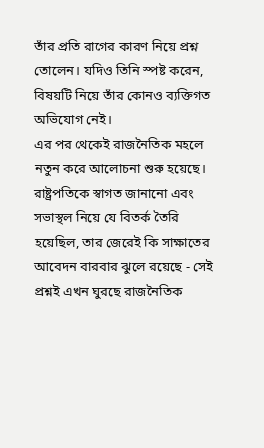তাঁর প্রতি রাগের কারণ নিয়ে প্রশ্ন তোলেন। যদিও তিনি স্পষ্ট করেন, বিষয়টি নিয়ে তাঁর কোনও ব্যক্তিগত অভিযোগ নেই।
এর পর থেকেই রাজনৈতিক মহলে নতুন করে আলোচনা শুরু হয়েছে। রাষ্ট্রপতিকে স্বাগত জানানো এবং সভাস্থল নিয়ে যে বিতর্ক তৈরি হয়েছিল, তার জেরেই কি সাক্ষাতের আবেদন বারবার ঝুলে রয়েছে - সেই প্রশ্নই এখন ঘুরছে রাজনৈতিক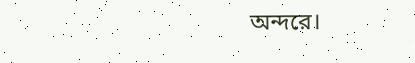অন্দরে।